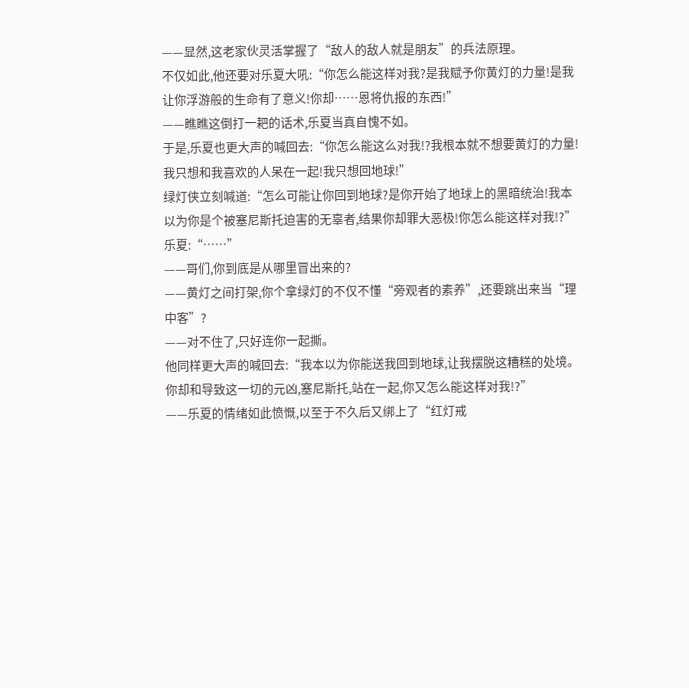——显然,这老家伙灵活掌握了“敌人的敌人就是朋友”的兵法原理。
不仅如此,他还要对乐夏大吼:“你怎么能这样对我?是我赋予你黄灯的力量!是我让你浮游般的生命有了意义!你却……恩将仇报的东西!”
——瞧瞧这倒打一耙的话术,乐夏当真自愧不如。
于是,乐夏也更大声的喊回去:“你怎么能这么对我!?我根本就不想要黄灯的力量!我只想和我喜欢的人呆在一起!我只想回地球!”
绿灯侠立刻喊道:“怎么可能让你回到地球?是你开始了地球上的黑暗统治!我本以为你是个被塞尼斯托迫害的无辜者,结果你却罪大恶极!你怎么能这样对我!?”
乐夏:“……”
——哥们,你到底是从哪里冒出来的?
——黄灯之间打架,你个拿绿灯的不仅不懂“旁观者的素养”,还要跳出来当“理中客”?
——对不住了,只好连你一起撕。
他同样更大声的喊回去:“我本以为你能送我回到地球,让我摆脱这糟糕的处境。你却和导致这一切的元凶,塞尼斯托,站在一起,你又怎么能这样对我!?”
——乐夏的情绪如此愤慨,以至于不久后又绑上了“红灯戒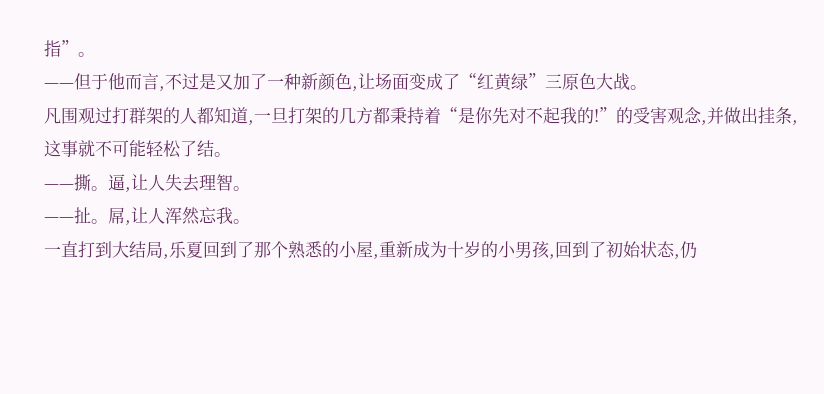指”。
——但于他而言,不过是又加了一种新颜色,让场面变成了“红黄绿”三原色大战。
凡围观过打群架的人都知道,一旦打架的几方都秉持着“是你先对不起我的!”的受害观念,并做出挂条,这事就不可能轻松了结。
——撕。逼,让人失去理智。
——扯。屌,让人浑然忘我。
一直打到大结局,乐夏回到了那个熟悉的小屋,重新成为十岁的小男孩,回到了初始状态,仍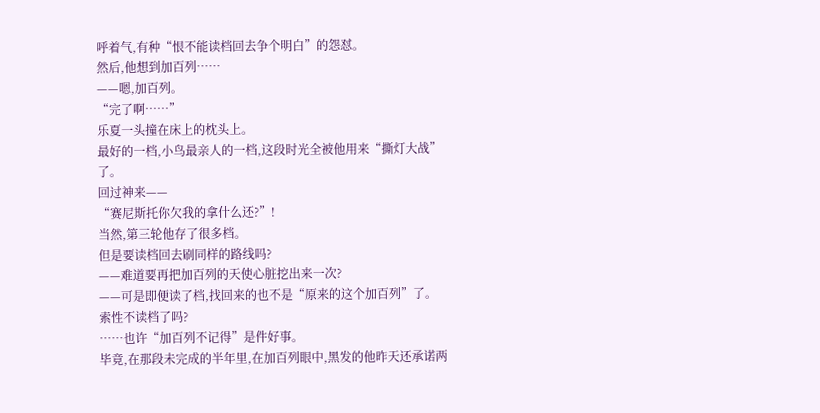呼着气,有种“恨不能读档回去争个明白”的怨怼。
然后,他想到加百列……
——嗯,加百列。
“完了啊……”
乐夏一头撞在床上的枕头上。
最好的一档,小鸟最亲人的一档,这段时光全被他用来“撕灯大战”了。
回过神来——
“赛尼斯托你欠我的拿什么还?”!
当然,第三轮他存了很多档。
但是要读档回去刷同样的路线吗?
——难道要再把加百列的天使心脏挖出来一次?
——可是即便读了档,找回来的也不是“原来的这个加百列”了。
索性不读档了吗?
……也许“加百列不记得”是件好事。
毕竟,在那段未完成的半年里,在加百列眼中,黑发的他昨天还承诺两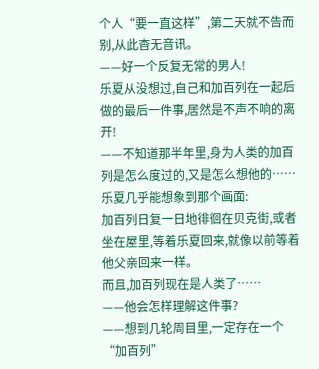个人“要一直这样”,第二天就不告而别,从此杳无音讯。
——好一个反复无常的男人!
乐夏从没想过,自己和加百列在一起后做的最后一件事,居然是不声不响的离开!
——不知道那半年里,身为人类的加百列是怎么度过的,又是怎么想他的……
乐夏几乎能想象到那个画面:
加百列日复一日地徘徊在贝克街,或者坐在屋里,等着乐夏回来,就像以前等着他父亲回来一样。
而且,加百列现在是人类了……
——他会怎样理解这件事?
——想到几轮周目里,一定存在一个“加百列”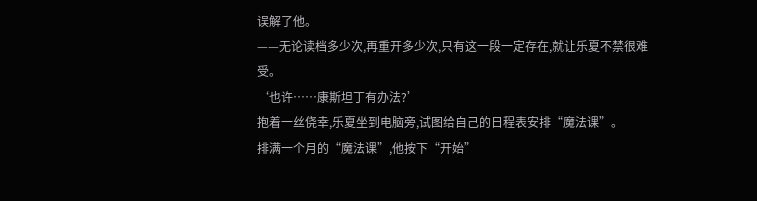误解了他。
——无论读档多少次,再重开多少次,只有这一段一定存在,就让乐夏不禁很难受。
‘也许……康斯坦丁有办法?’
抱着一丝侥幸,乐夏坐到电脑旁,试图给自己的日程表安排“魔法课”。
排满一个月的“魔法课”,他按下“开始”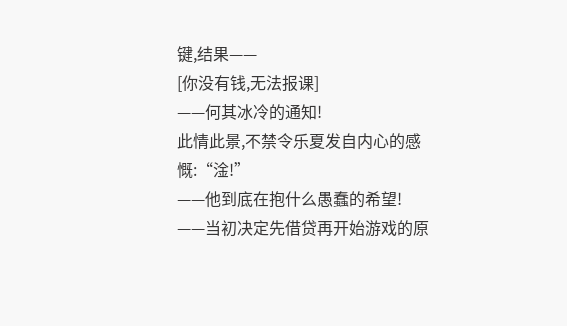键,结果——
[你没有钱,无法报课]
——何其冰冷的通知!
此情此景,不禁令乐夏发自内心的感慨:“淦!”
——他到底在抱什么愚蠢的希望!
——当初决定先借贷再开始游戏的原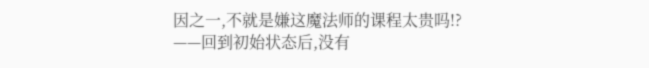因之一,不就是嫌这魔法师的课程太贵吗!?
——回到初始状态后,没有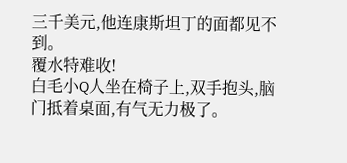三千美元,他连康斯坦丁的面都见不到。
覆水特难收!
白毛小Q人坐在椅子上,双手抱头,脑门抵着桌面,有气无力极了。